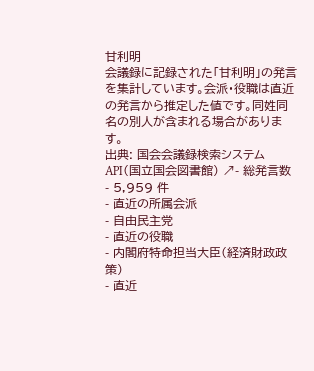甘利明
会議録に記録された「甘利明」の発言を集計しています。会派・役職は直近の発言から推定した値です。同姓同名の別人が含まれる場合があります。
出典: 国会会議録検索システム API(国立国会図書館) ↗- 総発言数
- 5,959 件
- 直近の所属会派
- 自由民主党
- 直近の役職
- 内閣府特命担当大臣(経済財政政策)
- 直近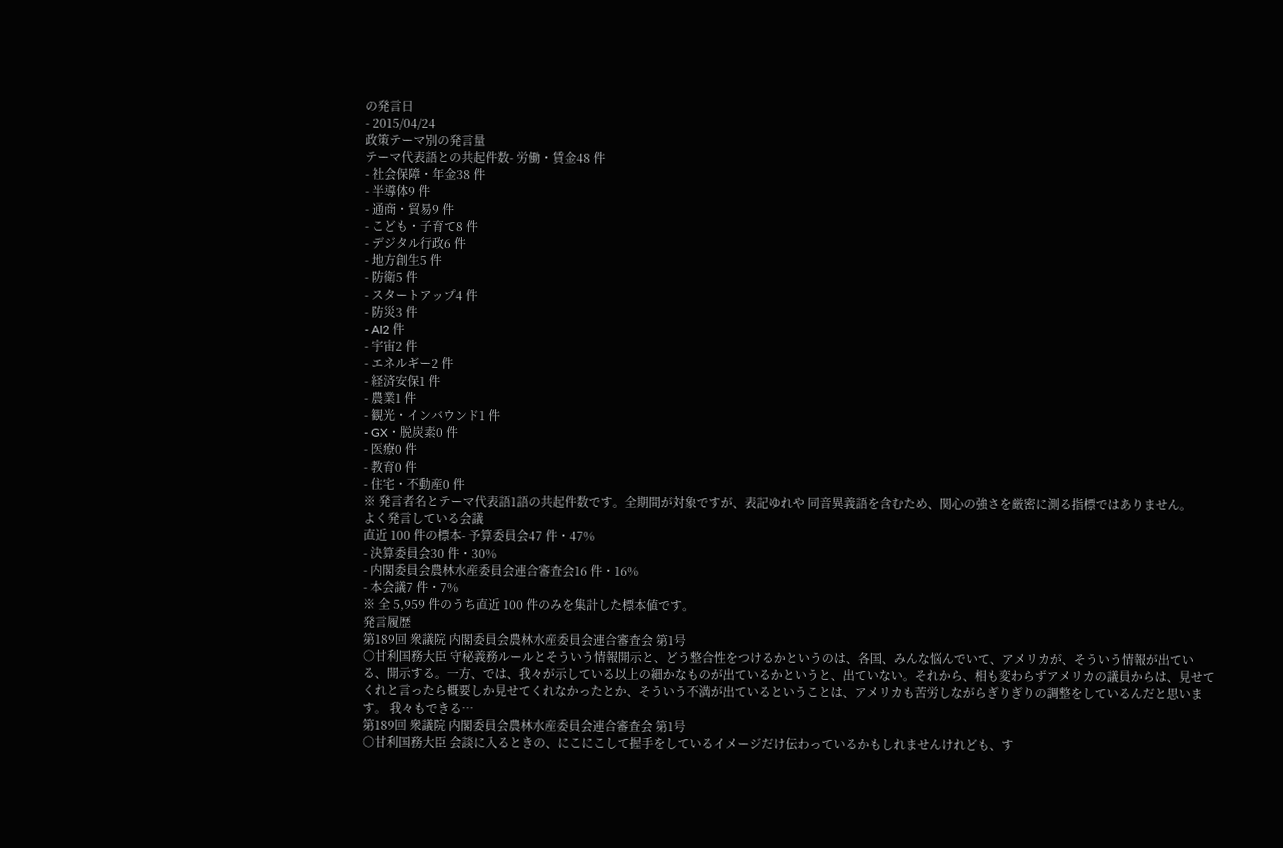の発言日
- 2015/04/24
政策テーマ別の発言量
テーマ代表語との共起件数- 労働・賃金48 件
- 社会保障・年金38 件
- 半導体9 件
- 通商・貿易9 件
- こども・子育て8 件
- デジタル行政6 件
- 地方創生5 件
- 防衛5 件
- スタートアップ4 件
- 防災3 件
- AI2 件
- 宇宙2 件
- エネルギー2 件
- 経済安保1 件
- 農業1 件
- 観光・インバウンド1 件
- GX・脱炭素0 件
- 医療0 件
- 教育0 件
- 住宅・不動産0 件
※ 発言者名とテーマ代表語1語の共起件数です。全期間が対象ですが、表記ゆれや 同音異義語を含むため、関心の強さを厳密に測る指標ではありません。
よく発言している会議
直近 100 件の標本- 予算委員会47 件・47%
- 決算委員会30 件・30%
- 内閣委員会農林水産委員会連合審査会16 件・16%
- 本会議7 件・7%
※ 全 5,959 件のうち直近 100 件のみを集計した標本値です。
発言履歴
第189回 衆議院 内閣委員会農林水産委員会連合審査会 第1号
○甘利国務大臣 守秘義務ルールとそういう情報開示と、どう整合性をつけるかというのは、各国、みんな悩んでいて、アメリカが、そういう情報が出ている、開示する。一方、では、我々が示している以上の細かなものが出ているかというと、出ていない。それから、相も変わらずアメリカの議員からは、見せてくれと言ったら概要しか見せてくれなかったとか、そういう不満が出ているということは、アメリカも苦労しながらぎりぎりの調整をしているんだと思います。 我々もできる…
第189回 衆議院 内閣委員会農林水産委員会連合審査会 第1号
○甘利国務大臣 会談に入るときの、にこにこして握手をしているイメージだけ伝わっているかもしれませんけれども、す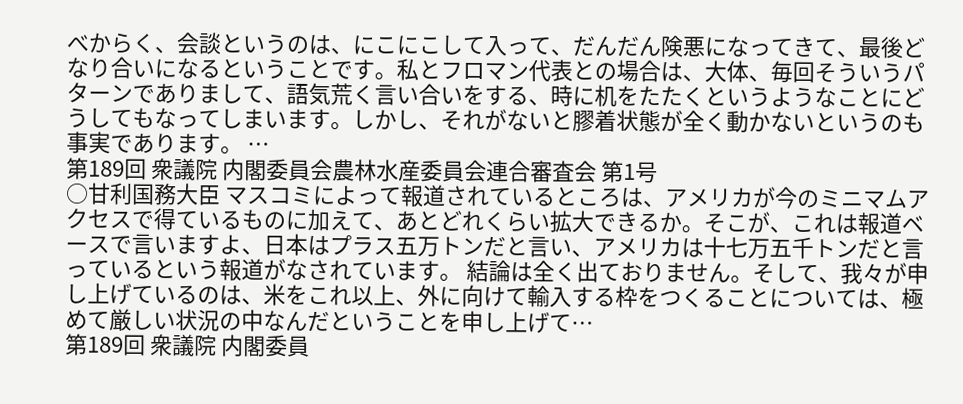べからく、会談というのは、にこにこして入って、だんだん険悪になってきて、最後どなり合いになるということです。私とフロマン代表との場合は、大体、毎回そういうパターンでありまして、語気荒く言い合いをする、時に机をたたくというようなことにどうしてもなってしまいます。しかし、それがないと膠着状態が全く動かないというのも事実であります。 …
第189回 衆議院 内閣委員会農林水産委員会連合審査会 第1号
○甘利国務大臣 マスコミによって報道されているところは、アメリカが今のミニマムアクセスで得ているものに加えて、あとどれくらい拡大できるか。そこが、これは報道ベースで言いますよ、日本はプラス五万トンだと言い、アメリカは十七万五千トンだと言っているという報道がなされています。 結論は全く出ておりません。そして、我々が申し上げているのは、米をこれ以上、外に向けて輸入する枠をつくることについては、極めて厳しい状況の中なんだということを申し上げて…
第189回 衆議院 内閣委員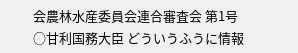会農林水産委員会連合審査会 第1号
○甘利国務大臣 どういうふうに情報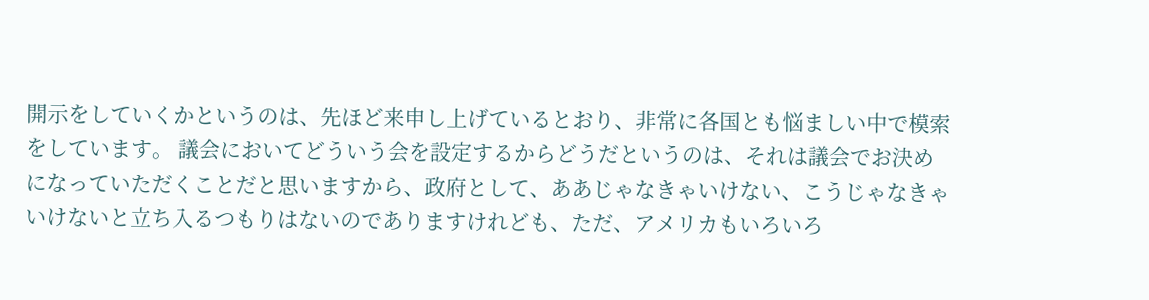開示をしていくかというのは、先ほど来申し上げているとおり、非常に各国とも悩ましい中で模索をしています。 議会においてどういう会を設定するからどうだというのは、それは議会でお決めになっていただくことだと思いますから、政府として、ああじゃなきゃいけない、こうじゃなきゃいけないと立ち入るつもりはないのでありますけれども、ただ、アメリカもいろいろ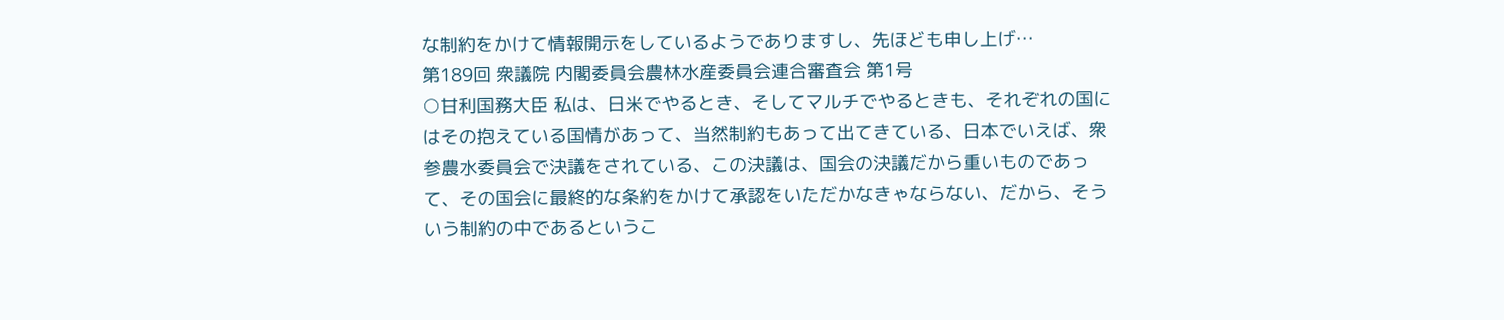な制約をかけて情報開示をしているようでありますし、先ほども申し上げ…
第189回 衆議院 内閣委員会農林水産委員会連合審査会 第1号
○甘利国務大臣 私は、日米でやるとき、そしてマルチでやるときも、それぞれの国にはその抱えている国情があって、当然制約もあって出てきている、日本でいえば、衆参農水委員会で決議をされている、この決議は、国会の決議だから重いものであって、その国会に最終的な条約をかけて承認をいただかなきゃならない、だから、そういう制約の中であるというこ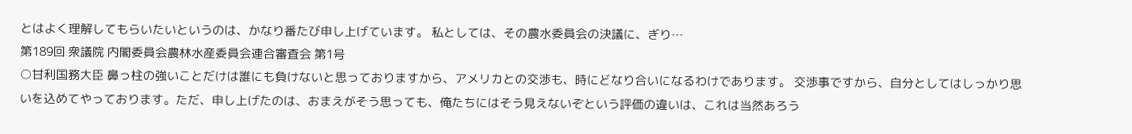とはよく理解してもらいたいというのは、かなり番たび申し上げています。 私としては、その農水委員会の決議に、ぎり…
第189回 衆議院 内閣委員会農林水産委員会連合審査会 第1号
○甘利国務大臣 鼻っ柱の強いことだけは誰にも負けないと思っておりますから、アメリカとの交渉も、時にどなり合いになるわけであります。 交渉事ですから、自分としてはしっかり思いを込めてやっております。ただ、申し上げたのは、おまえがそう思っても、俺たちにはそう見えないぞという評価の違いは、これは当然あろう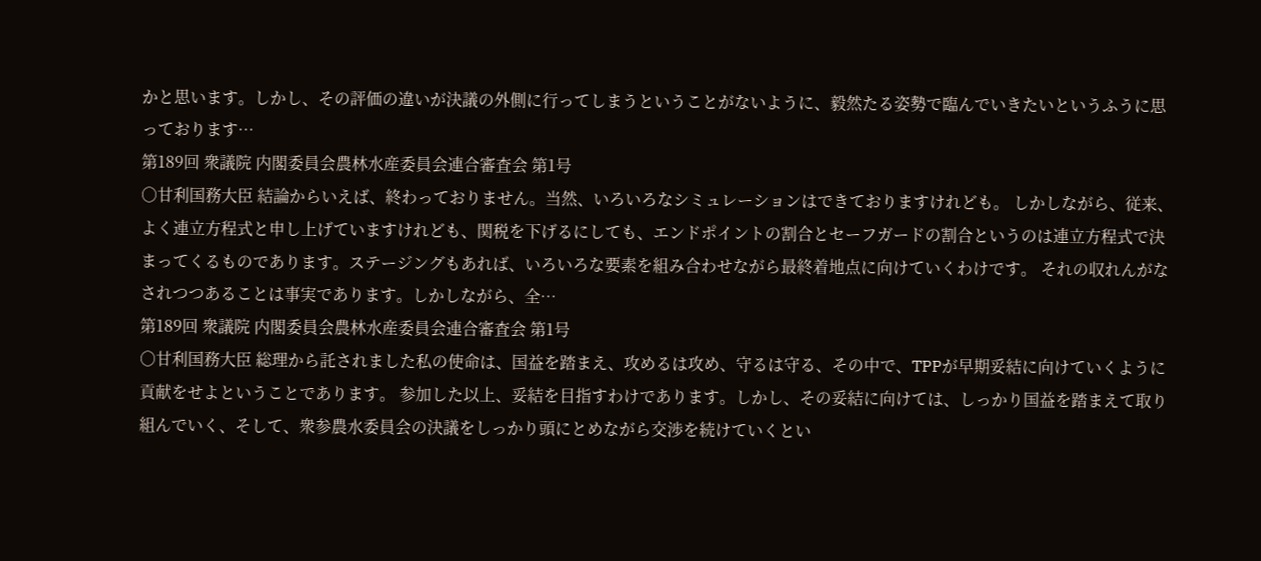かと思います。しかし、その評価の違いが決議の外側に行ってしまうということがないように、毅然たる姿勢で臨んでいきたいというふうに思っております…
第189回 衆議院 内閣委員会農林水産委員会連合審査会 第1号
○甘利国務大臣 結論からいえば、終わっておりません。当然、いろいろなシミュレーションはできておりますけれども。 しかしながら、従来、よく連立方程式と申し上げていますけれども、関税を下げるにしても、エンドポイントの割合とセーフガードの割合というのは連立方程式で決まってくるものであります。ステージングもあれば、いろいろな要素を組み合わせながら最終着地点に向けていくわけです。 それの収れんがなされつつあることは事実であります。しかしながら、全…
第189回 衆議院 内閣委員会農林水産委員会連合審査会 第1号
○甘利国務大臣 総理から託されました私の使命は、国益を踏まえ、攻めるは攻め、守るは守る、その中で、TPPが早期妥結に向けていくように貢献をせよということであります。 参加した以上、妥結を目指すわけであります。しかし、その妥結に向けては、しっかり国益を踏まえて取り組んでいく、そして、衆参農水委員会の決議をしっかり頭にとめながら交渉を続けていくとい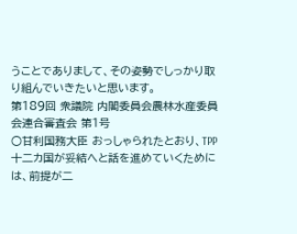うことでありまして、その姿勢でしっかり取り組んでいきたいと思います。
第189回 衆議院 内閣委員会農林水産委員会連合審査会 第1号
○甘利国務大臣 おっしゃられたとおり、TPP十二カ国が妥結へと話を進めていくためには、前提が二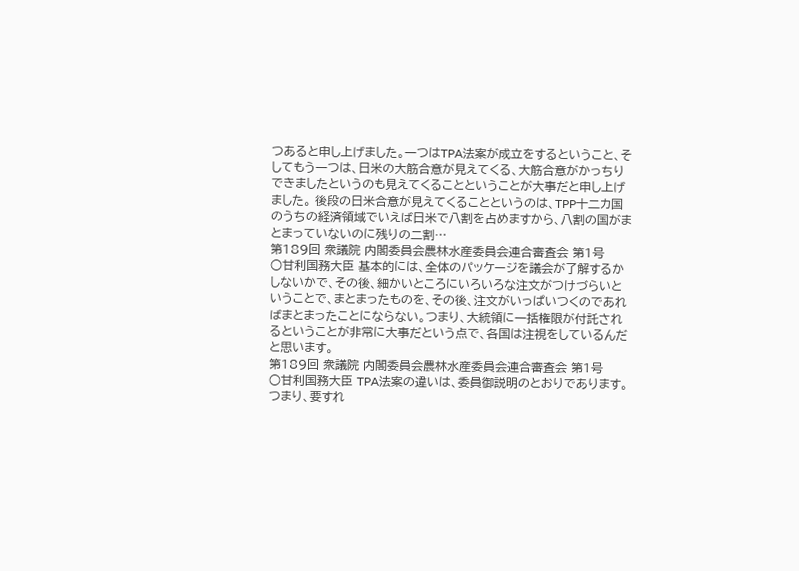つあると申し上げました。一つはTPA法案が成立をするということ、そしてもう一つは、日米の大筋合意が見えてくる、大筋合意がかっちりできましたというのも見えてくることということが大事だと申し上げました。 後段の日米合意が見えてくることというのは、TPP十二カ国のうちの経済領域でいえば日米で八割を占めますから、八割の国がまとまっていないのに残りの二割…
第189回 衆議院 内閣委員会農林水産委員会連合審査会 第1号
○甘利国務大臣 基本的には、全体のパッケージを議会が了解するかしないかで、その後、細かいところにいろいろな注文がつけづらいということで、まとまったものを、その後、注文がいっぱいつくのであればまとまったことにならない。つまり、大統領に一括権限が付託されるということが非常に大事だという点で、各国は注視をしているんだと思います。
第189回 衆議院 内閣委員会農林水産委員会連合審査会 第1号
○甘利国務大臣 TPA法案の違いは、委員御説明のとおりであります。つまり、要すれ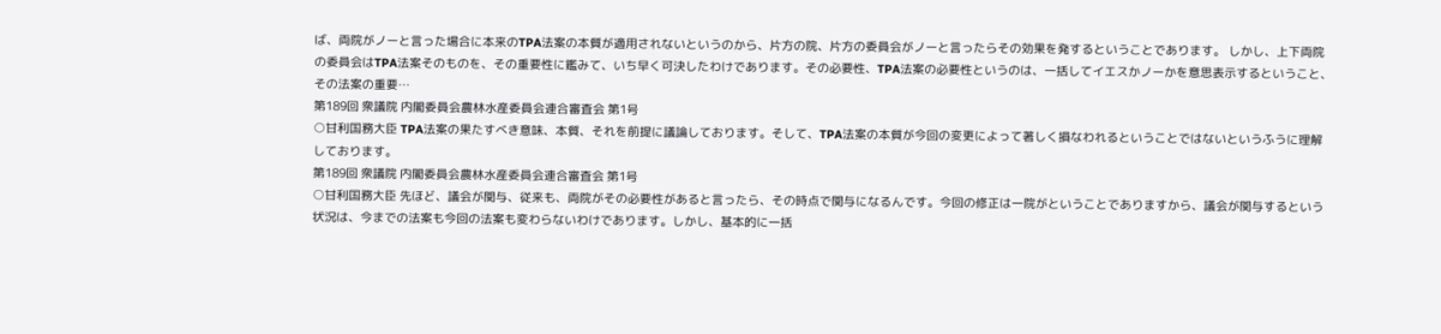ば、両院がノーと言った場合に本来のTPA法案の本質が適用されないというのから、片方の院、片方の委員会がノーと言ったらその効果を発するということであります。 しかし、上下両院の委員会はTPA法案そのものを、その重要性に鑑みて、いち早く可決したわけであります。その必要性、TPA法案の必要性というのは、一括してイエスかノーかを意思表示するということ、その法案の重要…
第189回 衆議院 内閣委員会農林水産委員会連合審査会 第1号
○甘利国務大臣 TPA法案の果たすべき意味、本質、それを前提に議論しております。そして、TPA法案の本質が今回の変更によって著しく損なわれるということではないというふうに理解しております。
第189回 衆議院 内閣委員会農林水産委員会連合審査会 第1号
○甘利国務大臣 先ほど、議会が関与、従来も、両院がその必要性があると言ったら、その時点で関与になるんです。今回の修正は一院がということでありますから、議会が関与するという状況は、今までの法案も今回の法案も変わらないわけであります。しかし、基本的に一括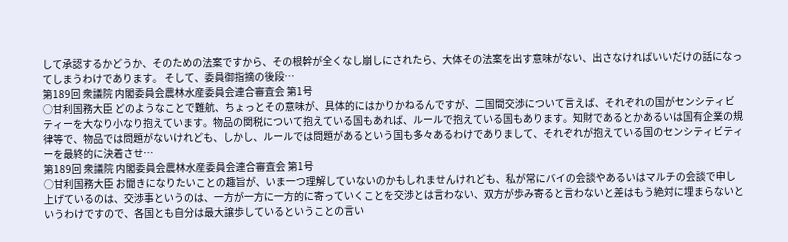して承認するかどうか、そのための法案ですから、その根幹が全くなし崩しにされたら、大体その法案を出す意味がない、出さなければいいだけの話になってしまうわけであります。 そして、委員御指摘の後段…
第189回 衆議院 内閣委員会農林水産委員会連合審査会 第1号
○甘利国務大臣 どのようなことで難航、ちょっとその意味が、具体的にはかりかねるんですが、二国間交渉について言えば、それぞれの国がセンシティビティーを大なり小なり抱えています。物品の関税について抱えている国もあれば、ルールで抱えている国もあります。知財であるとかあるいは国有企業の規律等で、物品では問題がないけれども、しかし、ルールでは問題があるという国も多々あるわけでありまして、それぞれが抱えている国のセンシティビティーを最終的に決着させ…
第189回 衆議院 内閣委員会農林水産委員会連合審査会 第1号
○甘利国務大臣 お聞きになりたいことの趣旨が、いま一つ理解していないのかもしれませんけれども、私が常にバイの会談やあるいはマルチの会談で申し上げているのは、交渉事というのは、一方が一方に一方的に寄っていくことを交渉とは言わない、双方が歩み寄ると言わないと差はもう絶対に埋まらないというわけですので、各国とも自分は最大譲歩しているということの言い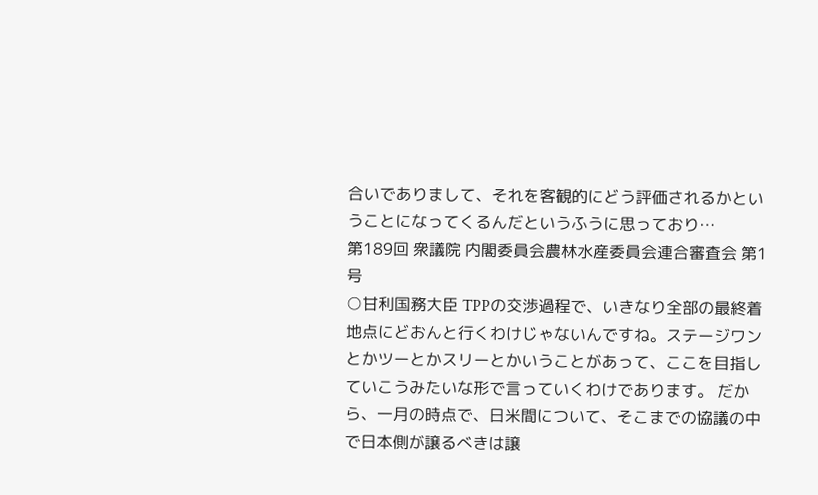合いでありまして、それを客観的にどう評価されるかということになってくるんだというふうに思っており…
第189回 衆議院 内閣委員会農林水産委員会連合審査会 第1号
○甘利国務大臣 TPPの交渉過程で、いきなり全部の最終着地点にどおんと行くわけじゃないんですね。ステージワンとかツーとかスリーとかいうことがあって、ここを目指していこうみたいな形で言っていくわけであります。 だから、一月の時点で、日米間について、そこまでの協議の中で日本側が譲るべきは譲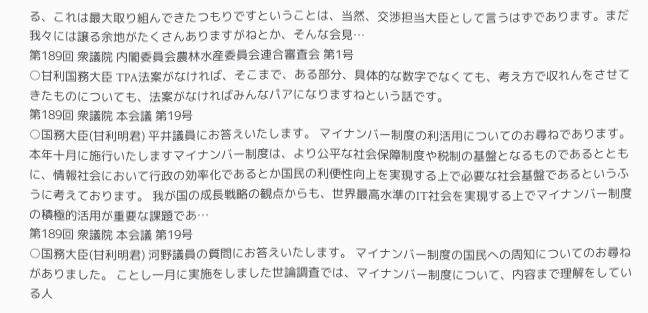る、これは最大取り組んできたつもりですということは、当然、交渉担当大臣として言うはずであります。まだ我々には譲る余地がたくさんありますがねとか、そんな会見…
第189回 衆議院 内閣委員会農林水産委員会連合審査会 第1号
○甘利国務大臣 TPA法案がなければ、そこまで、ある部分、具体的な数字でなくても、考え方で収れんをさせてきたものについても、法案がなければみんなパアになりますねという話です。
第189回 衆議院 本会議 第19号
○国務大臣(甘利明君) 平井議員にお答えいたします。 マイナンバー制度の利活用についてのお尋ねであります。 本年十月に施行いたしますマイナンバー制度は、より公平な社会保障制度や税制の基盤となるものであるとともに、情報社会において行政の効率化であるとか国民の利便性向上を実現する上で必要な社会基盤であるというふうに考えております。 我が国の成長戦略の観点からも、世界最高水準のIT社会を実現する上でマイナンバー制度の積極的活用が重要な課題であ…
第189回 衆議院 本会議 第19号
○国務大臣(甘利明君) 河野議員の質問にお答えいたします。 マイナンバー制度の国民への周知についてのお尋ねがありました。 ことし一月に実施をしました世論調査では、マイナンバー制度について、内容まで理解をしている人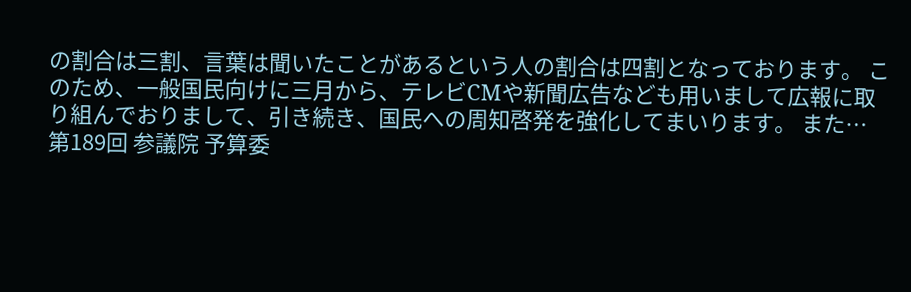の割合は三割、言葉は聞いたことがあるという人の割合は四割となっております。 このため、一般国民向けに三月から、テレビCMや新聞広告なども用いまして広報に取り組んでおりまして、引き続き、国民への周知啓発を強化してまいります。 また…
第189回 参議院 予算委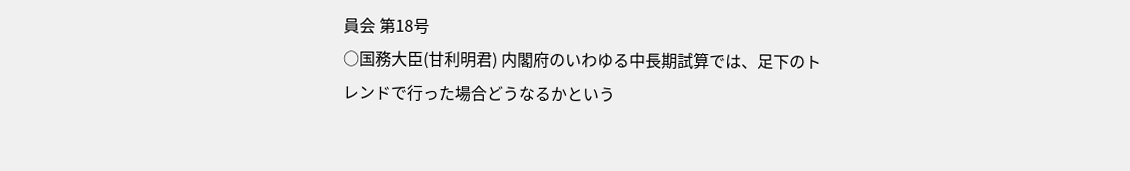員会 第18号
○国務大臣(甘利明君) 内閣府のいわゆる中長期試算では、足下のトレンドで行った場合どうなるかという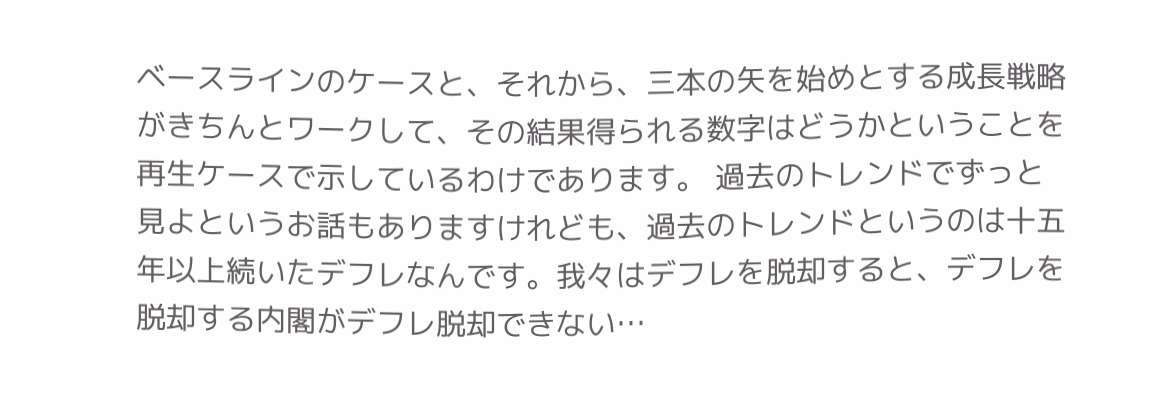ベースラインのケースと、それから、三本の矢を始めとする成長戦略がきちんとワークして、その結果得られる数字はどうかということを再生ケースで示しているわけであります。 過去のトレンドでずっと見よというお話もありますけれども、過去のトレンドというのは十五年以上続いたデフレなんです。我々はデフレを脱却すると、デフレを脱却する内閣がデフレ脱却できない…